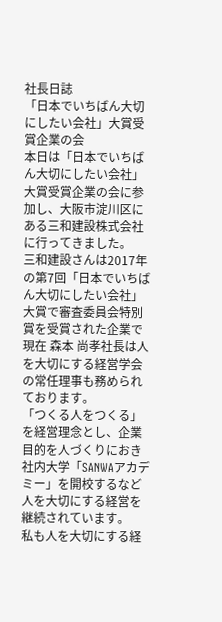社長日誌
「日本でいちばん大切にしたい会社」大賞受賞企業の会
本日は「日本でいちばん大切にしたい会社」大賞受賞企業の会に参加し、大阪市淀川区にある三和建設株式会社に行ってきました。
三和建設さんは2017年の第7回「日本でいちばん大切にしたい会社」大賞で審査委員会特別賞を受賞された企業で現在 森本 尚孝社長は人を大切にする経営学会の常任理事も務められております。
「つくる人をつくる」を経営理念とし、企業目的を人づくりにおき社内大学「SANWAアカデミー」を開校するなど人を大切にする経営を継続されています。
私も人を大切にする経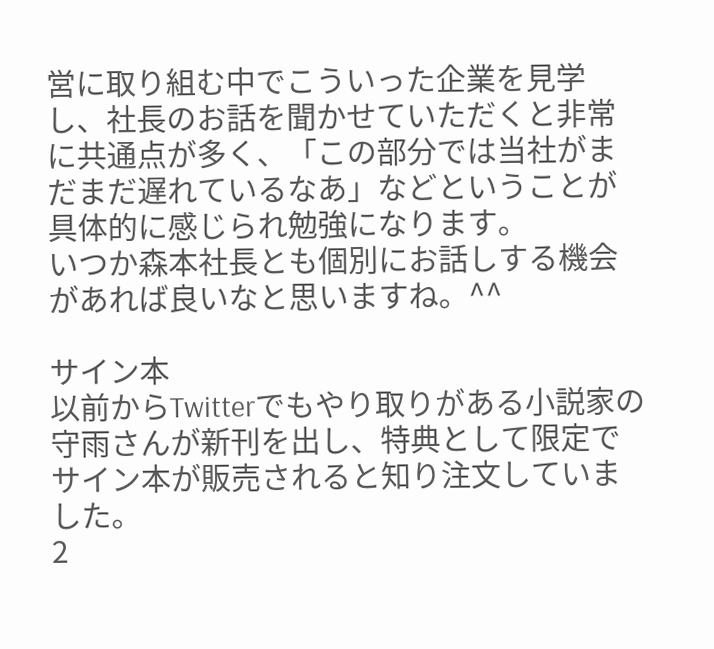営に取り組む中でこういった企業を見学し、社長のお話を聞かせていただくと非常に共通点が多く、「この部分では当社がまだまだ遅れているなあ」などということが具体的に感じられ勉強になります。
いつか森本社長とも個別にお話しする機会があれば良いなと思いますね。^^

サイン本
以前からTwitterでもやり取りがある小説家の守雨さんが新刊を出し、特典として限定でサイン本が販売されると知り注文していました。
2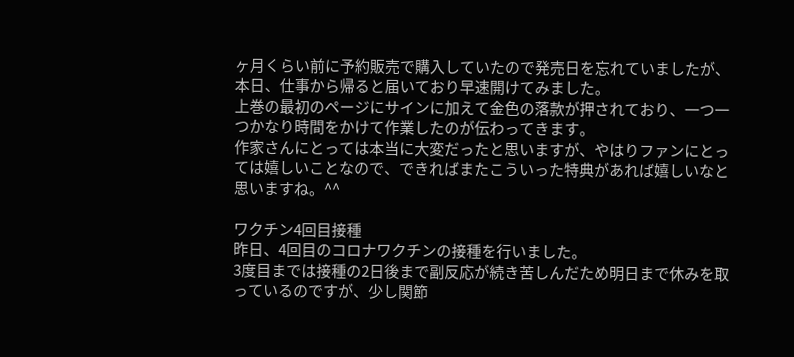ヶ月くらい前に予約販売で購入していたので発売日を忘れていましたが、本日、仕事から帰ると届いており早速開けてみました。
上巻の最初のページにサインに加えて金色の落款が押されており、一つ一つかなり時間をかけて作業したのが伝わってきます。
作家さんにとっては本当に大変だったと思いますが、やはりファンにとっては嬉しいことなので、できればまたこういった特典があれば嬉しいなと思いますね。^^

ワクチン4回目接種
昨日、4回目のコロナワクチンの接種を行いました。
3度目までは接種の2日後まで副反応が続き苦しんだため明日まで休みを取っているのですが、少し関節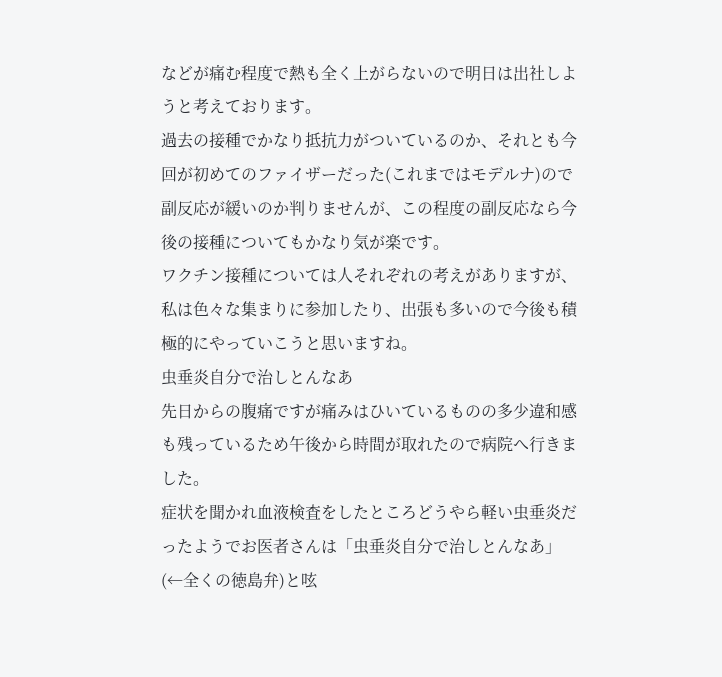などが痛む程度で熱も全く上がらないので明日は出社しようと考えております。
過去の接種でかなり抵抗力がついているのか、それとも今回が初めてのファイザーだった(これまではモデルナ)ので副反応が緩いのか判りませんが、この程度の副反応なら今後の接種についてもかなり気が楽です。
ワクチン接種については人それぞれの考えがありますが、私は色々な集まりに参加したり、出張も多いので今後も積極的にやっていこうと思いますね。
虫垂炎自分で治しとんなあ
先日からの腹痛ですが痛みはひいているものの多少違和感も残っているため午後から時間が取れたので病院へ行きました。
症状を聞かれ血液検査をしたところどうやら軽い虫垂炎だったようでお医者さんは「虫垂炎自分で治しとんなあ」(←全くの徳島弁)と呟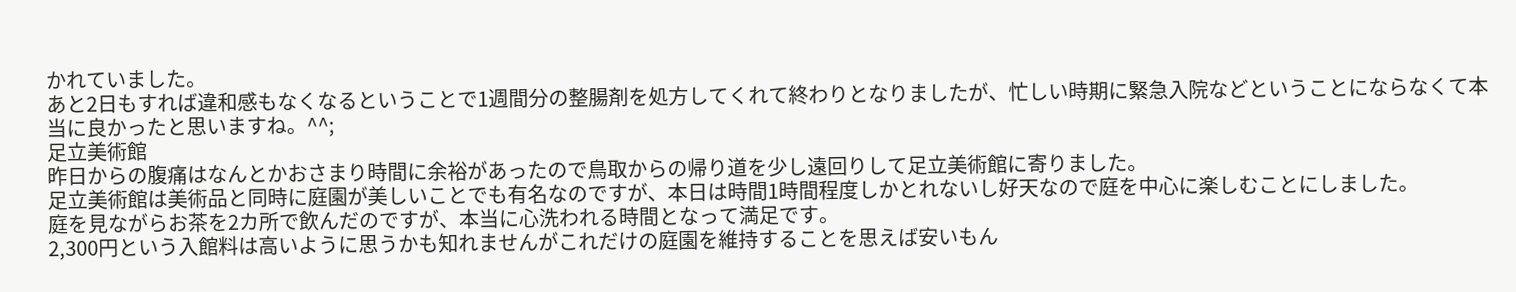かれていました。
あと2日もすれば違和感もなくなるということで1週間分の整腸剤を処方してくれて終わりとなりましたが、忙しい時期に緊急入院などということにならなくて本当に良かったと思いますね。^^;
足立美術館
昨日からの腹痛はなんとかおさまり時間に余裕があったので鳥取からの帰り道を少し遠回りして足立美術館に寄りました。
足立美術館は美術品と同時に庭園が美しいことでも有名なのですが、本日は時間1時間程度しかとれないし好天なので庭を中心に楽しむことにしました。
庭を見ながらお茶を2カ所で飲んだのですが、本当に心洗われる時間となって満足です。
2,300円という入館料は高いように思うかも知れませんがこれだけの庭園を維持することを思えば安いもん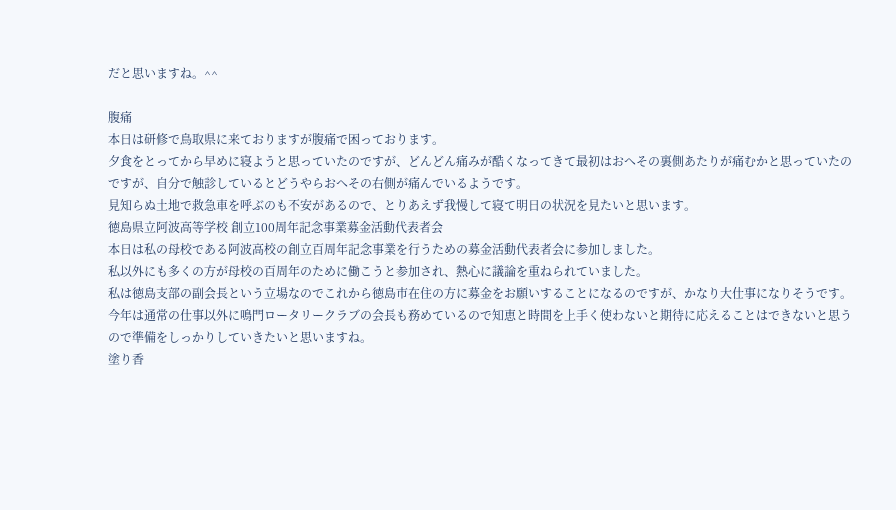だと思いますね。^^

腹痛
本日は研修で鳥取県に来ておりますが腹痛で困っております。
夕食をとってから早めに寝ようと思っていたのですが、どんどん痛みが酷くなってきて最初はおへその裏側あたりが痛むかと思っていたのですが、自分で触診しているとどうやらおへその右側が痛んでいるようです。
見知らぬ土地で救急車を呼ぶのも不安があるので、とりあえず我慢して寝て明日の状況を見たいと思います。
徳島県立阿波高等学校 創立100周年記念事業募金活動代表者会
本日は私の母校である阿波高校の創立百周年記念事業を行うための募金活動代表者会に参加しました。
私以外にも多くの方が母校の百周年のために働こうと参加され、熱心に議論を重ねられていました。
私は徳島支部の副会長という立場なのでこれから徳島市在住の方に募金をお願いすることになるのですが、かなり大仕事になりそうです。
今年は通常の仕事以外に鳴門ロータリークラブの会長も務めているので知恵と時間を上手く使わないと期待に応えることはできないと思うので準備をしっかりしていきたいと思いますね。
塗り香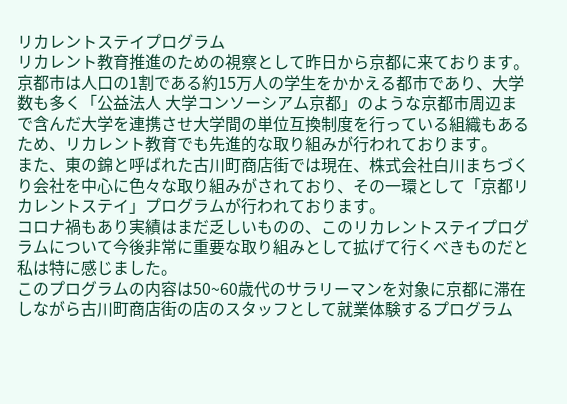リカレントステイプログラム
リカレント教育推進のための視察として昨日から京都に来ております。
京都市は人口の1割である約15万人の学生をかかえる都市であり、大学数も多く「公益法人 大学コンソーシアム京都」のような京都市周辺まで含んだ大学を連携させ大学間の単位互換制度を行っている組織もあるため、リカレント教育でも先進的な取り組みが行われております。
また、東の錦と呼ばれた古川町商店街では現在、株式会社白川まちづくり会社を中心に色々な取り組みがされており、その一環として「京都リカレントステイ」プログラムが行われております。
コロナ禍もあり実績はまだ乏しいものの、このリカレントステイプログラムについて今後非常に重要な取り組みとして拡げて行くべきものだと私は特に感じました。
このプログラムの内容は50~60歳代のサラリーマンを対象に京都に滞在しながら古川町商店街の店のスタッフとして就業体験するプログラム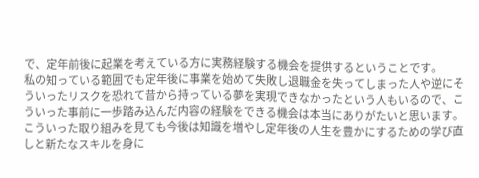で、定年前後に起業を考えている方に実務経験する機会を提供するということです。
私の知っている範囲でも定年後に事業を始めて失敗し退職金を失ってしまった人や逆にそういったリスクを恐れて昔から持っている夢を実現できなかったという人もいるので、こういった事前に一歩踏み込んだ内容の経験をできる機会は本当にありがたいと思います。
こういった取り組みを見ても今後は知識を増やし定年後の人生を豊かにするための学び直しと新たなスキルを身に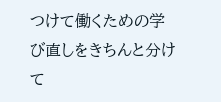つけて働くための学び直しをきちんと分けて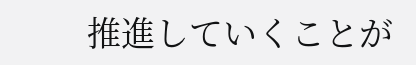推進していくことが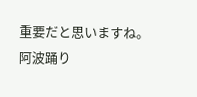重要だと思いますね。
阿波踊り